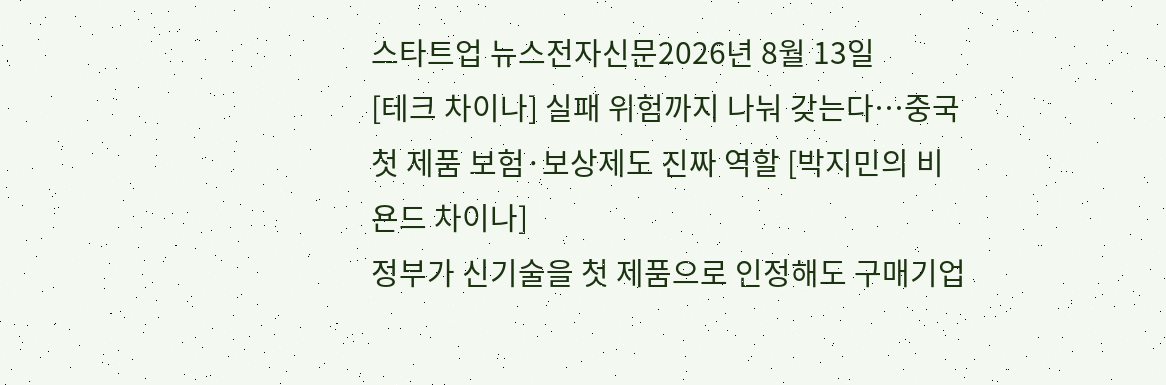스타트업 뉴스전자신문2026년 8월 13일
[테크 차이나] 실패 위험까지 나눠 갖는다…중국 첫 제품 보험·보상제도 진짜 역할 [박지민의 비욘드 차이나]
정부가 신기술을 첫 제품으로 인정해도 구매기업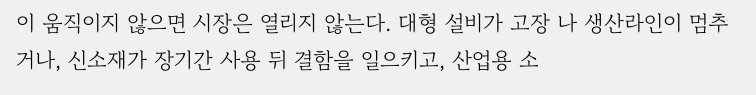이 움직이지 않으면 시장은 열리지 않는다. 대형 설비가 고장 나 생산라인이 멈추거나, 신소재가 장기간 사용 뒤 결함을 일으키고, 산업용 소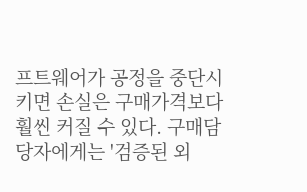프트웨어가 공정을 중단시키면 손실은 구매가격보다 훨씬 커질 수 있다. 구매담당자에게는 '검증된 외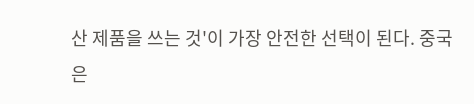산 제품을 쓰는 것'이 가장 안전한 선택이 된다. 중국은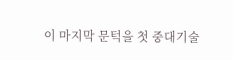이 마지막 문턱을 첫 중대기술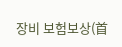장비 보험보상(首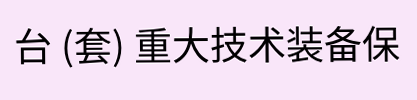台 (套) 重大技术装备保